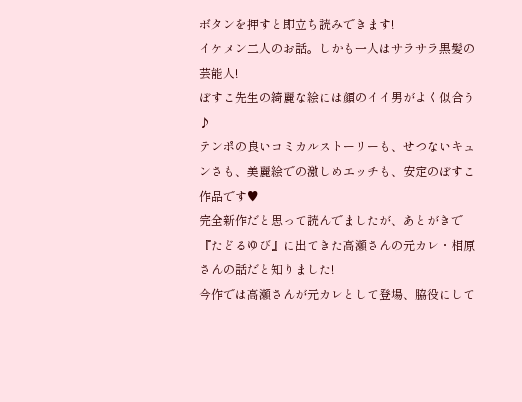ボタンを押すと即立ち読みできます!
イケメン二人のお話。しかも一人はサラサラ黒髪の芸能人!
ぼすこ先生の綺麗な絵には顔のイイ男がよく似合う♪
テンポの良いコミカルストーリーも、せつないキュンさも、美麗絵での激しめエッチも、安定のぼすこ作品です♥
完全新作だと思って読んでましたが、あとがきで『たどるゆび』に出てきた高瀬さんの元カレ・相原さんの話だと知りました!
今作では高瀬さんが元カレとして登場、脇役にして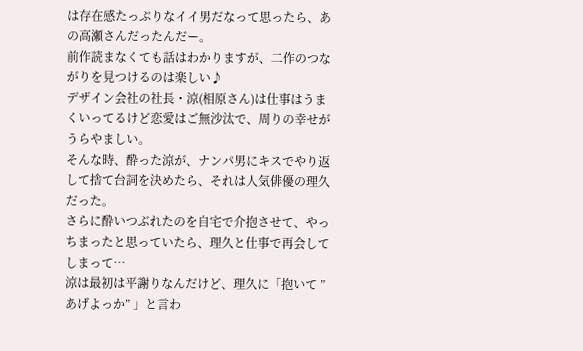は存在感たっぷりなイイ男だなって思ったら、あの高瀬さんだったんだー。
前作読まなくても話はわかりますが、二作のつながりを見つけるのは楽しい♪
デザイン会社の社長・涼(相原さん)は仕事はうまくいってるけど恋愛はご無沙汰で、周りの幸せがうらやましい。
そんな時、酔った涼が、ナンパ男にキスでやり返して捨て台詞を決めたら、それは人気俳優の理久だった。
さらに酔いつぶれたのを自宅で介抱させて、やっちまったと思っていたら、理久と仕事で再会してしまって…
涼は最初は平謝りなんだけど、理久に「抱いて ”あげよっか” 」と言わ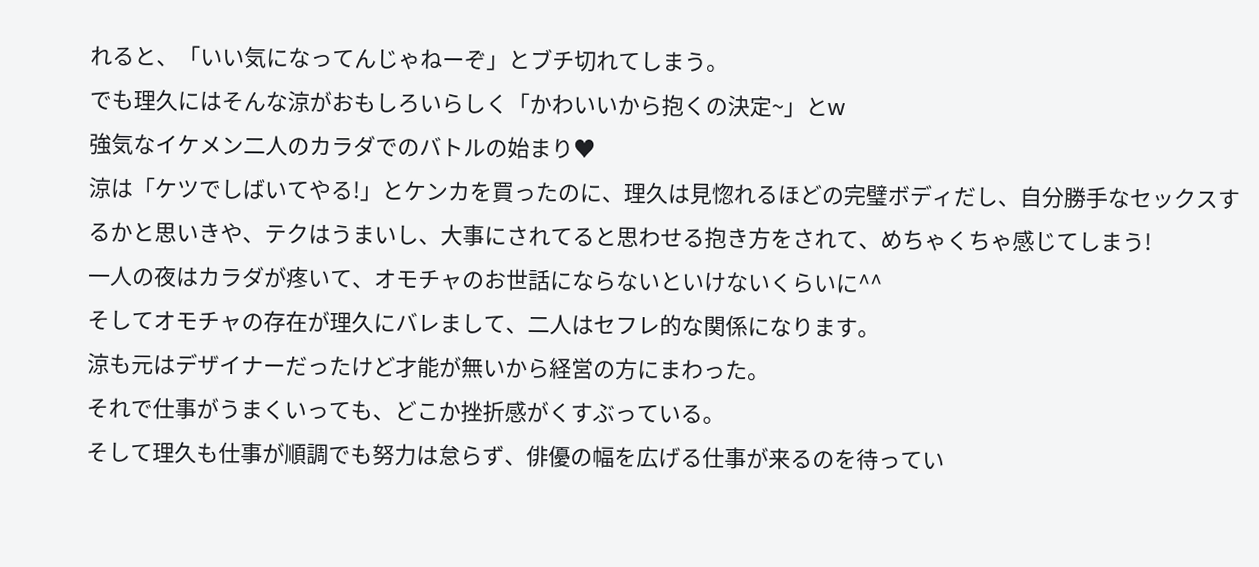れると、「いい気になってんじゃねーぞ」とブチ切れてしまう。
でも理久にはそんな涼がおもしろいらしく「かわいいから抱くの決定~」とw
強気なイケメン二人のカラダでのバトルの始まり♥
涼は「ケツでしばいてやる!」とケンカを買ったのに、理久は見惚れるほどの完璧ボディだし、自分勝手なセックスするかと思いきや、テクはうまいし、大事にされてると思わせる抱き方をされて、めちゃくちゃ感じてしまう!
一人の夜はカラダが疼いて、オモチャのお世話にならないといけないくらいに^^
そしてオモチャの存在が理久にバレまして、二人はセフレ的な関係になります。
涼も元はデザイナーだったけど才能が無いから経営の方にまわった。
それで仕事がうまくいっても、どこか挫折感がくすぶっている。
そして理久も仕事が順調でも努力は怠らず、俳優の幅を広げる仕事が来るのを待ってい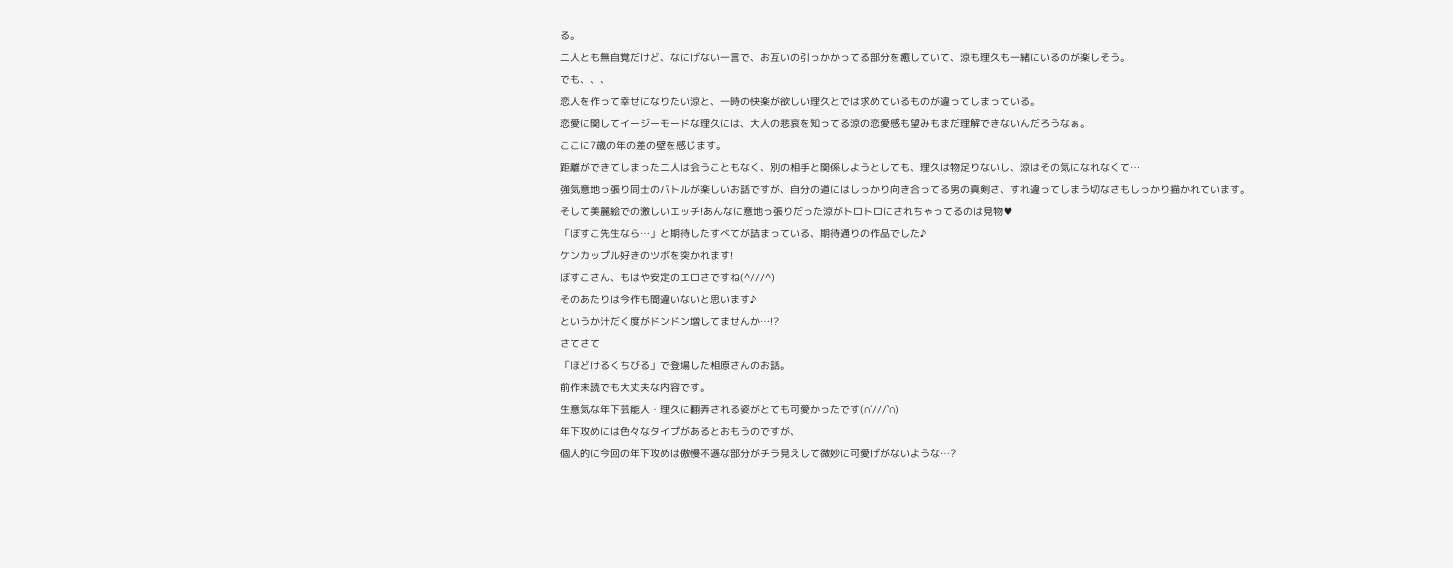る。
二人とも無自覚だけど、なにげない一言で、お互いの引っかかってる部分を癒していて、涼も理久も一緒にいるのが楽しそう。
でも、、、
恋人を作って幸せになりたい涼と、一時の快楽が欲しい理久とでは求めているものが違ってしまっている。
恋愛に関してイージーモードな理久には、大人の悲哀を知ってる涼の恋愛感も望みもまだ理解できないんだろうなぁ。
ここに7歳の年の差の壁を感じます。
距離ができてしまった二人は会うこともなく、別の相手と関係しようとしても、理久は物足りないし、涼はその気になれなくて…
強気意地っ張り同士のバトルが楽しいお話ですが、自分の道にはしっかり向き合ってる男の真剣さ、すれ違ってしまう切なさもしっかり描かれています。
そして美麗絵での激しいエッチ!あんなに意地っ張りだった涼がトロトロにされちゃってるのは見物♥
「ぼすこ先生なら…」と期待したすべてが詰まっている、期待通りの作品でした♪
ケンカップル好きのツボを突かれます!
ぼすこさん、もはや安定のエロさですね(^///^)
そのあたりは今作も間違いないと思います♪
というか汁だく度がドンドン増してませんか…!?
さてさて
「ほどけるくちびる」で登場した相原さんのお話。
前作未読でも大丈夫な内容です。
生意気な年下芸能人・理久に翻弄される姿がとても可愛かったです(∩´///`∩)
年下攻めには色々なタイプがあるとおもうのですが、
個人的に今回の年下攻めは傲慢不遜な部分がチラ見えして微妙に可愛げがないような…?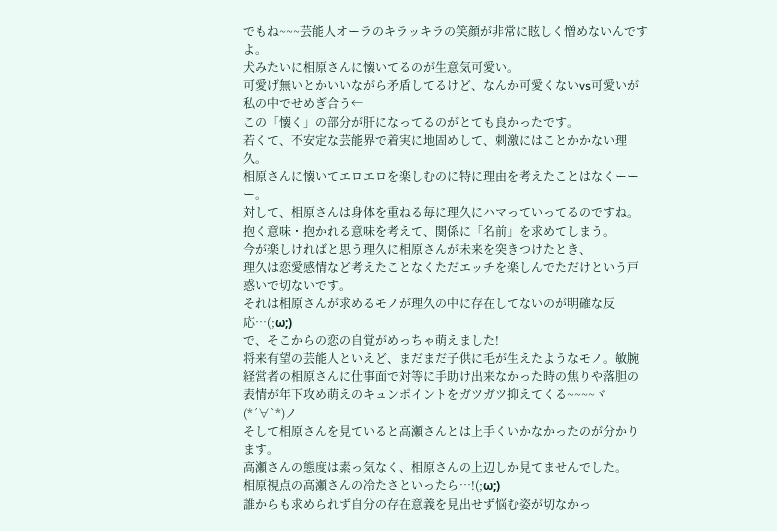でもね~~~芸能人オーラのキラッキラの笑顔が非常に眩しく憎めないんですよ。
犬みたいに相原さんに懐いてるのが生意気可愛い。
可愛げ無いとかいいながら矛盾してるけど、なんか可愛くないvs可愛いが私の中でせめぎ合う←
この「懐く」の部分が肝になってるのがとても良かったです。
若くて、不安定な芸能界で着実に地固めして、刺激にはことかかない理久。
相原さんに懐いてエロエロを楽しむのに特に理由を考えたことはなくーーー。
対して、相原さんは身体を重ねる毎に理久にハマっていってるのですね。
抱く意味・抱かれる意味を考えて、関係に「名前」を求めてしまう。
今が楽しければと思う理久に相原さんが未来を突きつけたとき、
理久は恋愛感情など考えたことなくただエッチを楽しんでただけという戸惑いで切ないです。
それは相原さんが求めるモノが理久の中に存在してないのが明確な反応…(;ω;)
で、そこからの恋の自覚がめっちゃ萌えました!
将来有望の芸能人といえど、まだまだ子供に毛が生えたようなモノ。敏腕経営者の相原さんに仕事面で対等に手助け出来なかった時の焦りや落胆の表情が年下攻め萌えのキュンポイントをガツガツ抑えてくる~~~~ヾ(*´∀`*)ノ
そして相原さんを見ていると高瀬さんとは上手くいかなかったのが分かります。
高瀬さんの態度は素っ気なく、相原さんの上辺しか見てませんでした。
相原視点の高瀬さんの冷たさといったら…!(;ω;)
誰からも求められず自分の存在意義を見出せず悩む姿が切なかっ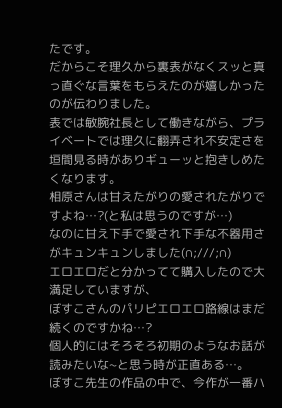たです。
だからこそ理久から裏表がなくスッと真っ直ぐな言葉をもらえたのが嬉しかったのが伝わりました。
表では敏腕社長として働きながら、プライベートでは理久に翻弄され不安定さを垣間見る時がありギューッと抱きしめたくなります。
相原さんは甘えたがりの愛されたがりですよね…?(と私は思うのですが…)
なのに甘え下手で愛され下手な不器用さがキュンキュンしました(∩;///;∩)
エロエロだと分かってて購入したので大満足していますが、
ぼすこさんのパリピエロエロ路線はまだ続くのですかね…?
個人的にはそろそろ初期のようなお話が読みたいな~と思う時が正直ある…。
ぼすこ先生の作品の中で、今作が一番ハ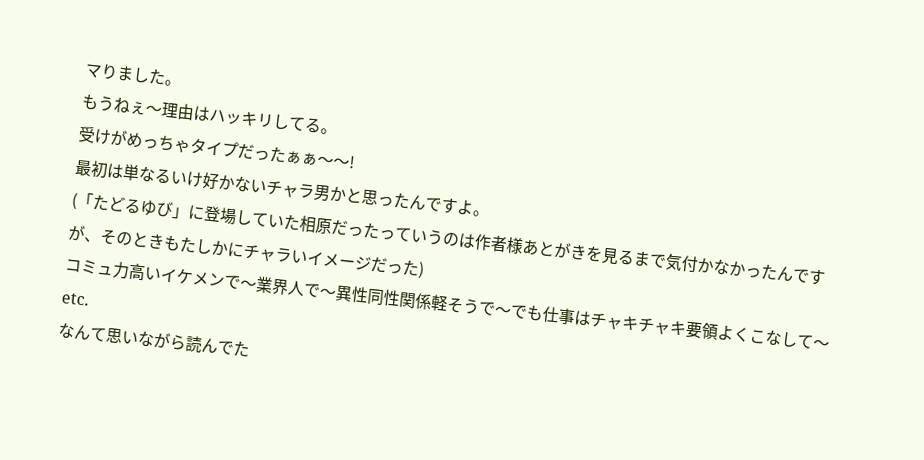マりました。
もうねぇ〜理由はハッキリしてる。
受けがめっちゃタイプだったぁぁ〜〜!
最初は単なるいけ好かないチャラ男かと思ったんですよ。
(「たどるゆび」に登場していた相原だったっていうのは作者様あとがきを見るまで気付かなかったんですが、そのときもたしかにチャラいイメージだった)
コミュ力高いイケメンで〜業界人で〜異性同性関係軽そうで〜でも仕事はチャキチャキ要領よくこなして〜etc.
なんて思いながら読んでた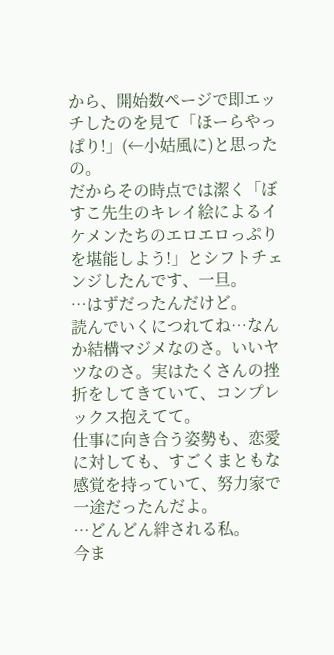から、開始数ページで即エッチしたのを見て「ほーらやっぱり!」(←小姑風に)と思ったの。
だからその時点では潔く「ぼすこ先生のキレイ絵によるイケメンたちのエロエロっぷりを堪能しよう!」とシフトチェンジしたんです、一旦。
…はずだったんだけど。
読んでいくにつれてね…なんか結構マジメなのさ。いいヤツなのさ。実はたくさんの挫折をしてきていて、コンプレックス抱えてて。
仕事に向き合う姿勢も、恋愛に対しても、すごくまともな感覚を持っていて、努力家で一途だったんだよ。
…どんどん絆される私。
今ま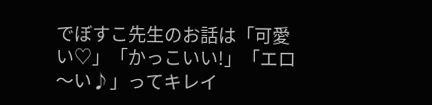でぼすこ先生のお話は「可愛い♡」「かっこいい!」「エロ〜い♪」ってキレイ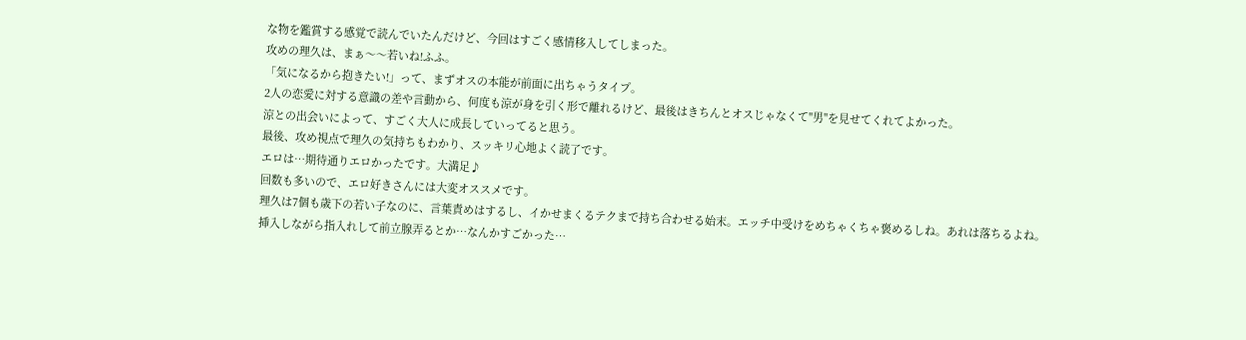な物を鑑賞する感覚で読んでいたんだけど、今回はすごく感情移入してしまった。
攻めの理久は、まぁ〜〜若いね!ふふ。
「気になるから抱きたい!」って、まずオスの本能が前面に出ちゃうタイプ。
2人の恋愛に対する意識の差や言動から、何度も涼が身を引く形で離れるけど、最後はきちんとオスじゃなくて"男"を見せてくれてよかった。
涼との出会いによって、すごく大人に成長していってると思う。
最後、攻め視点で理久の気持ちもわかり、スッキリ心地よく読了です。
エロは…期待通りエロかったです。大満足♪
回数も多いので、エロ好きさんには大変オススメです。
理久は7個も歳下の若い子なのに、言葉責めはするし、イかせまくるテクまで持ち合わせる始末。エッチ中受けをめちゃくちゃ褒めるしね。あれは落ちるよね。
挿入しながら指入れして前立腺弄るとか…なんかすごかった…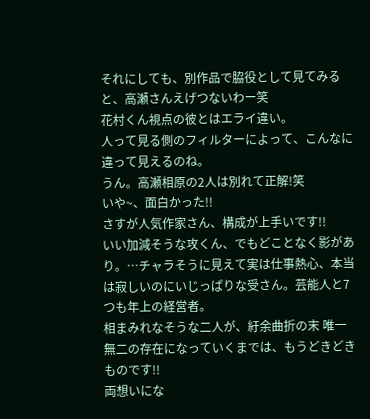それにしても、別作品で脇役として見てみると、高瀬さんえげつないわー笑
花村くん視点の彼とはエライ違い。
人って見る側のフィルターによって、こんなに違って見えるのね。
うん。高瀬相原の2人は別れて正解!笑
いや~、面白かった!!
さすが人気作家さん、構成が上手いです!!
いい加減そうな攻くん、でもどことなく影があり。…チャラそうに見えて実は仕事熱心、本当は寂しいのにいじっぱりな受さん。芸能人と7つも年上の経営者。
相まみれなそうな二人が、紆余曲折の末 唯一無二の存在になっていくまでは、もうどきどきものです!!
両想いにな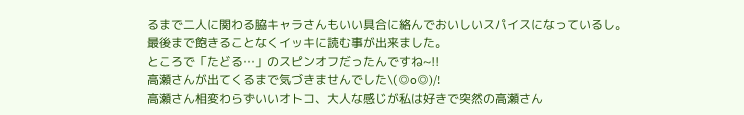るまで二人に関わる脇キャラさんもいい具合に絡んでおいしいスパイスになっているし。
最後まで飽きることなくイッキに読む事が出来ました。
ところで「たどる…」のスピンオフだったんですね~!!
高瀬さんが出てくるまで気づきませんでした\(◎o◎)/!
高瀬さん相変わらずいいオトコ、大人な感じが私は好きで突然の高瀬さん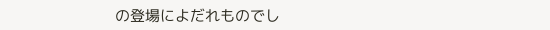の登場によだれものでし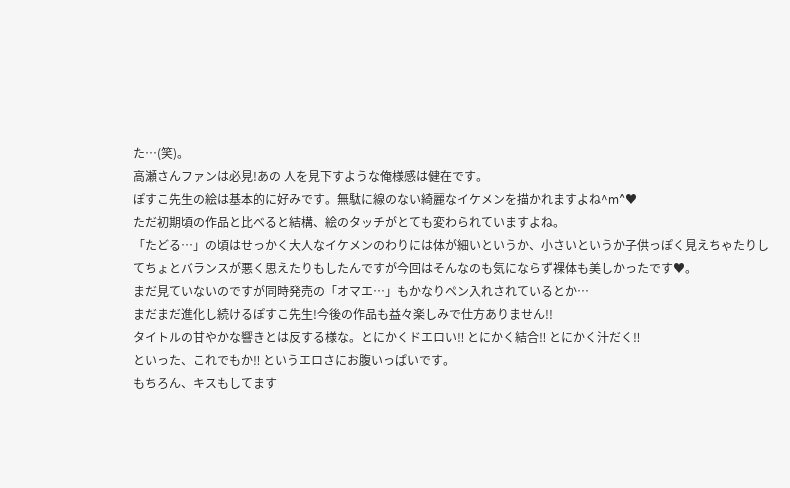た…(笑)。
高瀬さんファンは必見!あの 人を見下すような俺様感は健在です。
ぽすこ先生の絵は基本的に好みです。無駄に線のない綺麗なイケメンを描かれますよね^m^♥
ただ初期頃の作品と比べると結構、絵のタッチがとても変わられていますよね。
「たどる…」の頃はせっかく大人なイケメンのわりには体が細いというか、小さいというか子供っぽく見えちゃたりしてちょとバランスが悪く思えたりもしたんですが今回はそんなのも気にならず裸体も美しかったです♥。
まだ見ていないのですが同時発売の「オマエ…」もかなりペン入れされているとか…
まだまだ進化し続けるぽすこ先生!今後の作品も益々楽しみで仕方ありません!!
タイトルの甘やかな響きとは反する様な。とにかくドエロい‼ とにかく結合‼ とにかく汁だく‼
といった、これでもか‼ というエロさにお腹いっぱいです。
もちろん、キスもしてます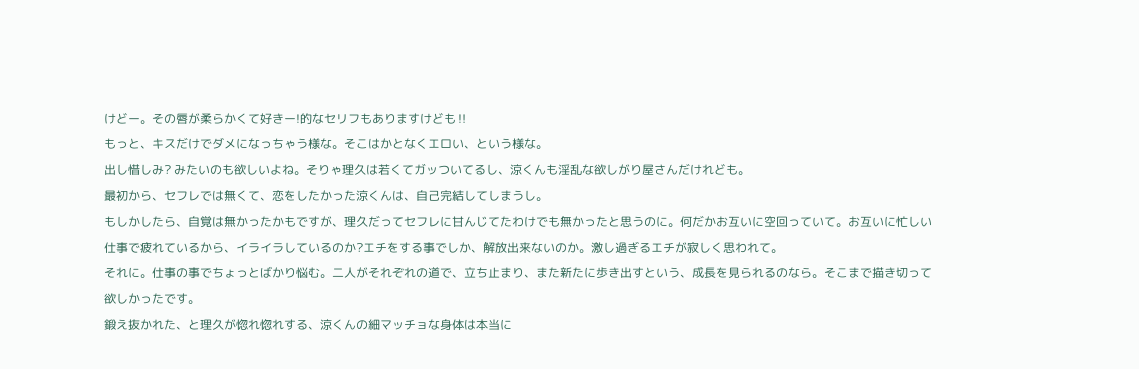けどー。その唇が柔らかくて好きー!的なセリフもありますけども‼
もっと、キスだけでダメになっちゃう様な。そこはかとなくエロい、という様な。
出し惜しみ? みたいのも欲しいよね。そりゃ理久は若くてガッついてるし、涼くんも淫乱な欲しがり屋さんだけれども。
最初から、セフレでは無くて、恋をしたかった涼くんは、自己完結してしまうし。
もしかしたら、自覚は無かったかもですが、理久だってセフレに甘んじてたわけでも無かったと思うのに。何だかお互いに空回っていて。お互いに忙しい仕事で疲れているから、イライラしているのか?エチをする事でしか、解放出来ないのか。激し過ぎるエチが寂しく思われて。
それに。仕事の事でちょっとばかり悩む。二人がそれぞれの道で、立ち止まり、また新たに歩き出すという、成長を見られるのなら。そこまで描き切って欲しかったです。
鍛え抜かれた、と理久が惚れ惚れする、涼くんの細マッチョな身体は本当に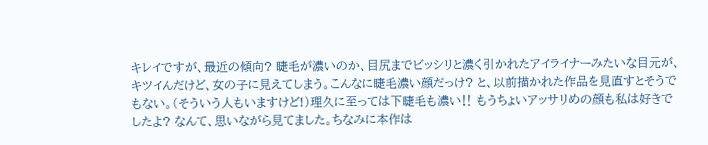キレイですが、最近の傾向? 睫毛が濃いのか、目尻までビッシリと濃く引かれたアイライナーみたいな目元が、キツイんだけど、女の子に見えてしまう。こんなに睫毛濃い顔だっけ? と、以前描かれた作品を見直すとそうでもない。(そういう人もいますけど!)理久に至っては下睫毛も濃い‼ もうちょいアッサリめの顔も私は好きでしたよ? なんて、思いながら見てました。ちなみに本作は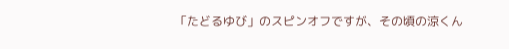「たどるゆび」のスピンオフですが、その頃の涼くん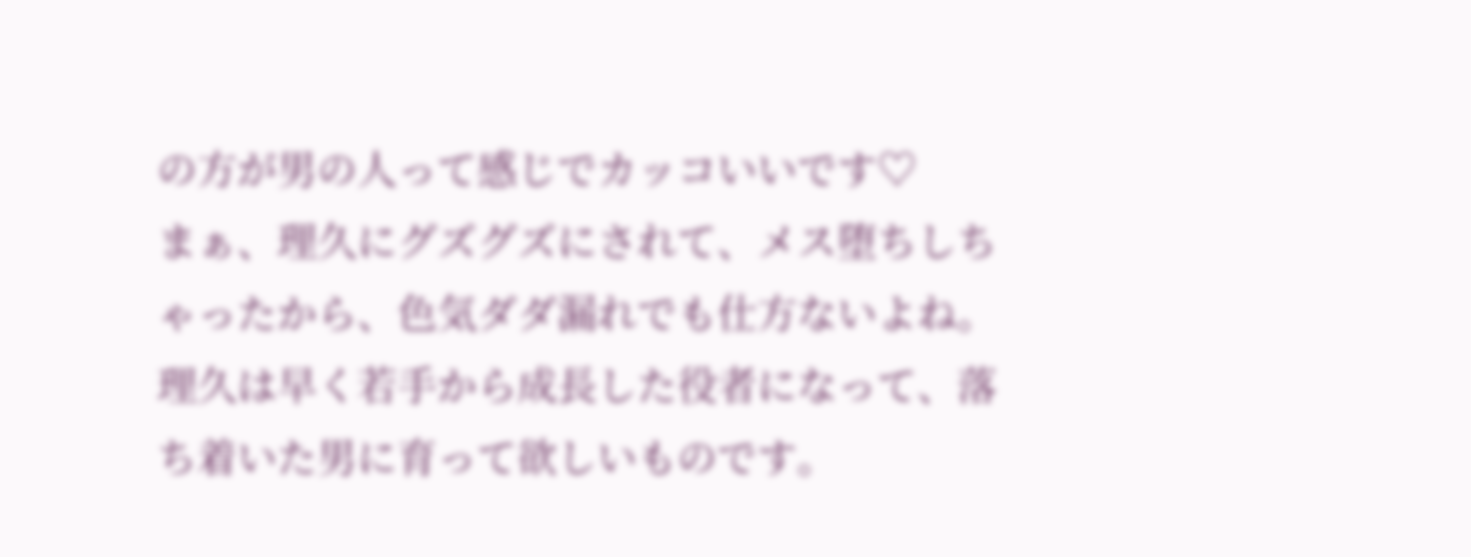の方が男の人って感じでカッコいいです♡
まぁ、理久にグズグズにされて、メス堕ちしちゃったから、色気ダダ漏れでも仕方ないよね。
理久は早く若手から成長した役者になって、落ち着いた男に育って欲しいものです。